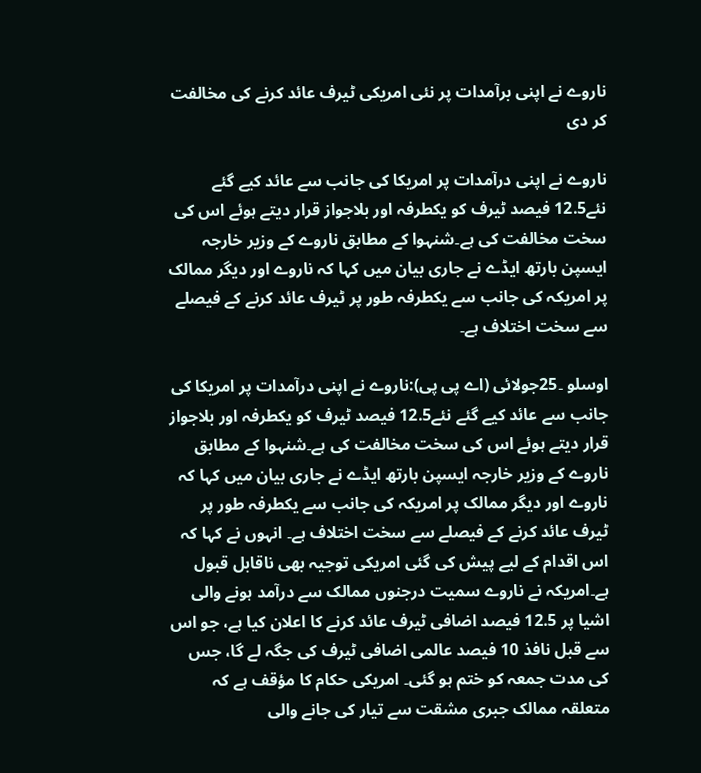ناروے نے اپنی برآمدات پر نئی امریکی ٹیرف عائد کرنے کی مخالفت کر دی

ناروے نے اپنی درآمدات پر امریکا کی جانب سے عائد کیے گئے نئے12.5 فیصد ٹیرف کو یکطرفہ اور بلاجواز قرار دیتے ہوئے اس کی سخت مخالفت کی ہے۔شنہوا کے مطابق ناروے کے وزیر خارجہ ایسپن بارتھ ایڈے نے جاری بیان میں کہا کہ ناروے اور دیگر ممالک پر امریکہ کی جانب سے یکطرفہ طور پر ٹیرف عائد کرنے کے فیصلے سے سخت اختلاف ہے۔

اوسلو ۔25جولائی (اے پی پی):ناروے نے اپنی درآمدات پر امریکا کی جانب سے عائد کیے گئے نئے12.5 فیصد ٹیرف کو یکطرفہ اور بلاجواز قرار دیتے ہوئے اس کی سخت مخالفت کی ہے۔شنہوا کے مطابق ناروے کے وزیر خارجہ ایسپن بارتھ ایڈے نے جاری بیان میں کہا کہ ناروے اور دیگر ممالک پر امریکہ کی جانب سے یکطرفہ طور پر ٹیرف عائد کرنے کے فیصلے سے سخت اختلاف ہے۔ انہوں نے کہا کہ اس اقدام کے لیے پیش کی گئی امریکی توجیہ بھی ناقابل قبول ہے۔امریکہ نے ناروے سمیت درجنوں ممالک سے درآمد ہونے والی اشیا پر 12.5 فیصد اضافی ٹیرف عائد کرنے کا اعلان کیا ہے، جو اس سے قبل نافذ 10 فیصد عالمی اضافی ٹیرف کی جگہ لے گا، جس کی مدت جمعہ کو ختم ہو گئی۔ امریکی حکام کا مؤقف ہے کہ متعلقہ ممالک جبری مشقت سے تیار کی جانے والی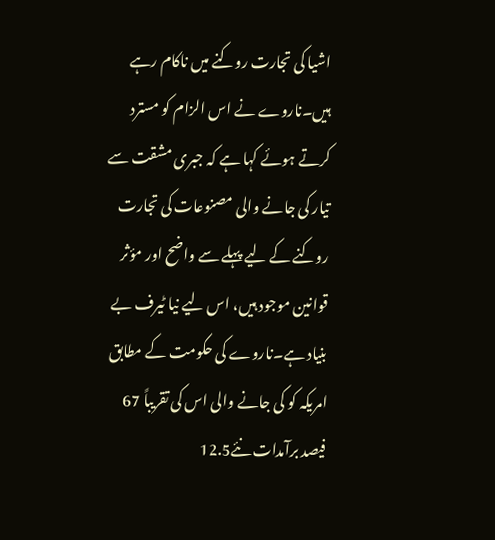اشیا کی تجارت روکنے میں ناکام رہے ہیں۔ناروے نے اس الزام کو مسترد کرتے ہوئے کہا ہے کہ جبری مشقت سے تیار کی جانے والی مصنوعات کی تجارت روکنے کے لیے پہلے سے واضح اور مؤثر قوانین موجود ہیں، اس لیے نیا ٹیرف بے بنیاد ہے۔ناروے کی حکومت کے مطابق امریکہ کو کی جانے والی اس کی تقریباً 67 فیصد برآمدات نئے12.5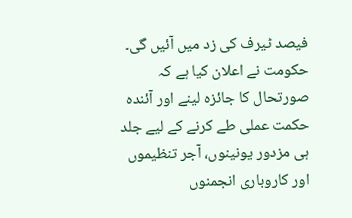فیصد ٹیرف کی زد میں آئیں گی۔ حکومت نے اعلان کیا ہے کہ صورتحال کا جائزہ لینے اور آئندہ حکمت عملی طے کرنے کے لیے جلد ہی مزدور یونینوں، آجر تنظیموں اور کاروباری انجمنوں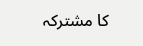کا مشترکہ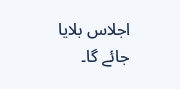اجلاس بلایا جائے گا۔